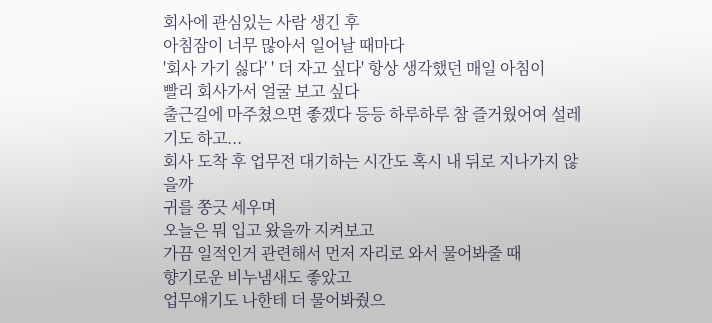회사에 관심있는 사람 생긴 후
아침잠이 너무 많아서 일어날 때마다
'회사 가기 싫다' ' 더 자고 싶다' 항상 생각했던 매일 아침이
빨리 회사가서 얼굴 보고 싶다
출근길에 마주쳤으면 좋겠다 등등 하루하루 참 즐거웠어여 설레기도 하고...
회사 도착 후 업무전 대기하는 시간도 혹시 내 뒤로 지나가지 않을까
귀를 쫑긋 세우며
오늘은 뭐 입고 왔을까 지켜보고
가끔 일적인거 관련해서 먼저 자리로 와서 물어봐줄 때
향기로운 비누냄새도 좋았고
업무얘기도 나한테 더 물어봐줬으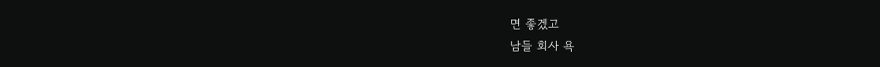면 좋겠고
남들 회사 욕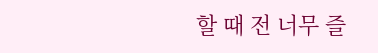할 때 전 너무 즐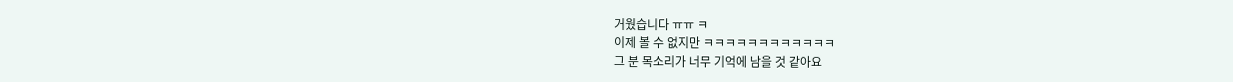거웠습니다 ㅠㅠ ㅋ
이제 볼 수 없지만 ㅋㅋㅋㅋㅋㅋㅋㅋㅋㅋㅋㅋ
그 분 목소리가 너무 기억에 남을 것 같아요